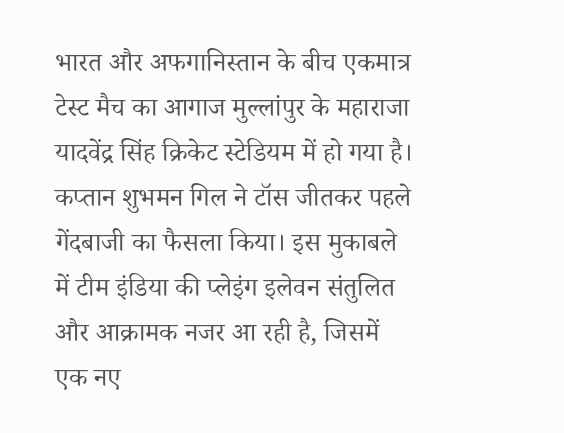भारत और अफगानिस्तान के बीच एकमात्र टेस्ट मैच का आगाज मुल्लांपुर के महाराजा यादवेंद्र सिंह क्रिकेट स्टेडियम में हो गया है। कप्तान शुभमन गिल ने टॉस जीतकर पहले गेंदबाजी का फैसला किया। इस मुकाबले में टीम इंडिया की प्लेइंग इलेवन संतुलित और आक्रामक नजर आ रही है, जिसमें एक नए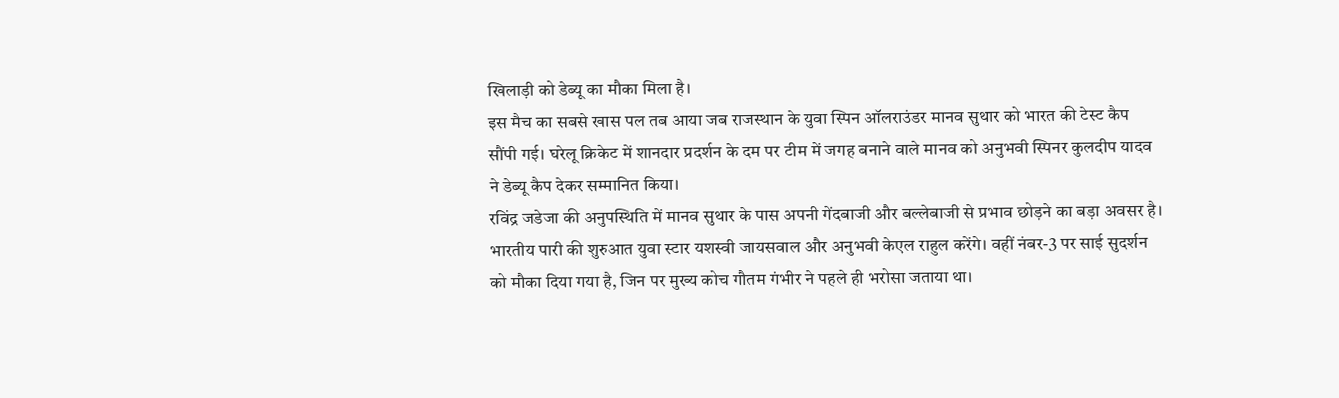खिलाड़ी को डेब्यू का मौका मिला है।
इस मैच का सबसे खास पल तब आया जब राजस्थान के युवा स्पिन ऑलराउंडर मानव सुथार को भारत की टेस्ट कैप सौंपी गई। घरेलू क्रिकेट में शानदार प्रदर्शन के दम पर टीम में जगह बनाने वाले मानव को अनुभवी स्पिनर कुलदीप यादव ने डेब्यू कैप देकर सम्मानित किया।
रविंद्र जडेजा की अनुपस्थिति में मानव सुथार के पास अपनी गेंदबाजी और बल्लेबाजी से प्रभाव छोड़ने का बड़ा अवसर है।
भारतीय पारी की शुरुआत युवा स्टार यशस्वी जायसवाल और अनुभवी केएल राहुल करेंगे। वहीं नंबर-3 पर साई सुदर्शन को मौका दिया गया है, जिन पर मुख्य कोच गौतम गंभीर ने पहले ही भरोसा जताया था।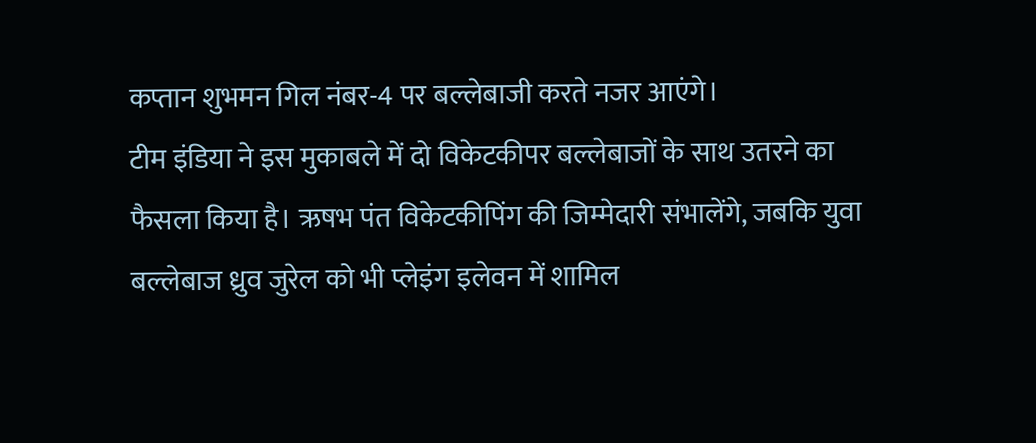कप्तान शुभमन गिल नंबर-4 पर बल्लेबाजी करते नजर आएंगे।
टीम इंडिया ने इस मुकाबले में दो विकेटकीपर बल्लेबाजों के साथ उतरने का फैसला किया है। ऋषभ पंत विकेटकीपिंग की जिम्मेदारी संभालेंगे, जबकि युवा बल्लेबाज ध्रुव जुरेल को भी प्लेइंग इलेवन में शामिल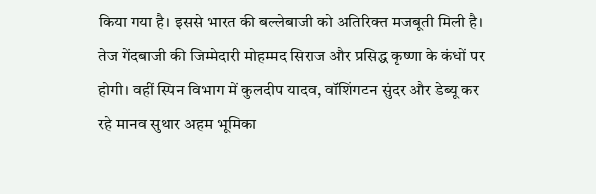किया गया है। इससे भारत की बल्लेबाजी को अतिरिक्त मजबूती मिली है।
तेज गेंदबाजी की जिम्मेदारी मोहम्मद सिराज और प्रसिद्ध कृष्णा के कंधों पर होगी। वहीं स्पिन विभाग में कुलदीप यादव, वॉशिंगटन सुंदर और डेब्यू कर रहे मानव सुथार अहम भूमिका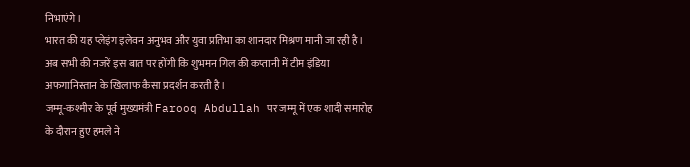निभाएंगे।
भारत की यह प्लेइंग इलेवन अनुभव और युवा प्रतिभा का शानदार मिश्रण मानी जा रही है। अब सभी की नजरें इस बात पर होंगी कि शुभमन गिल की कप्तानी में टीम इंडिया अफगानिस्तान के खिलाफ कैसा प्रदर्शन करती है।
जम्मू-कश्मीर के पूर्व मुख्यमंत्री Farooq Abdullah पर जम्मू में एक शादी समारोह के दौरान हुए हमले ने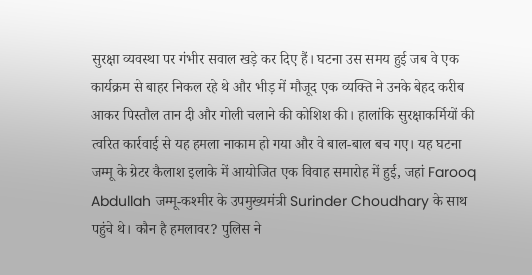सुरक्षा व्यवस्था पर गंभीर सवाल खड़े कर दिए हैं। घटना उस समय हुई जब वे एक कार्यक्रम से बाहर निकल रहे थे और भीड़ में मौजूद एक व्यक्ति ने उनके बेहद करीब आकर पिस्तौल तान दी और गोली चलाने की कोशिश की। हालांकि सुरक्षाकर्मियों की त्वरित कार्रवाई से यह हमला नाकाम हो गया और वे बाल-बाल बच गए। यह घटना जम्मू के ग्रेटर कैलाश इलाके में आयोजित एक विवाह समारोह में हुई, जहां Farooq Abdullah जम्मू-कश्मीर के उपमुख्यमंत्री Surinder Choudhary के साथ पहुंचे थे। कौन है हमलावर? पुलिस ने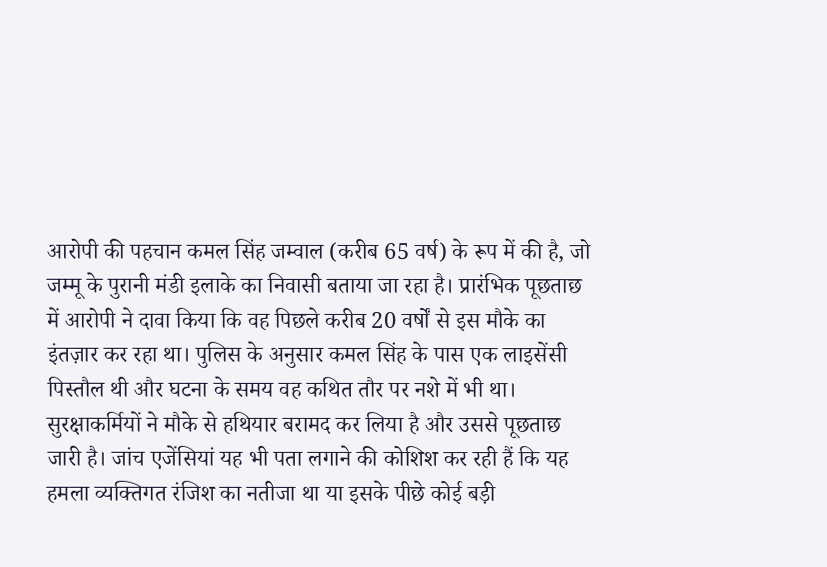आरोपी की पहचान कमल सिंह जम्वाल (करीब 65 वर्ष) के रूप में की है, जो जम्मू के पुरानी मंडी इलाके का निवासी बताया जा रहा है। प्रारंभिक पूछताछ में आरोपी ने दावा किया कि वह पिछले करीब 20 वर्षों से इस मौके का इंतज़ार कर रहा था। पुलिस के अनुसार कमल सिंह के पास एक लाइसेंसी पिस्तौल थी और घटना के समय वह कथित तौर पर नशे में भी था। सुरक्षाकर्मियों ने मौके से हथियार बरामद कर लिया है और उससे पूछताछ जारी है। जांच एजेंसियां यह भी पता लगाने की कोशिश कर रही हैं कि यह हमला व्यक्तिगत रंजिश का नतीजा था या इसके पीछे कोई बड़ी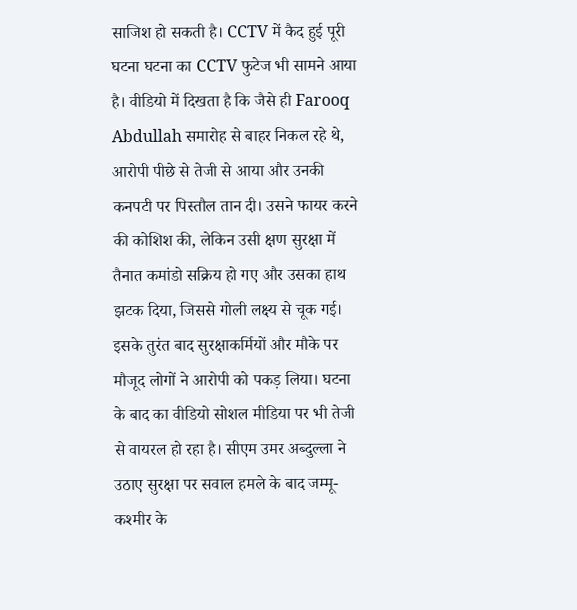साजिश हो सकती है। CCTV में कैद हुई पूरी घटना घटना का CCTV फुटेज भी सामने आया है। वीडियो में दिखता है कि जैसे ही Farooq Abdullah समारोह से बाहर निकल रहे थे, आरोपी पीछे से तेजी से आया और उनकी कनपटी पर पिस्तौल तान दी। उसने फायर करने की कोशिश की, लेकिन उसी क्षण सुरक्षा में तैनात कमांडो सक्रिय हो गए और उसका हाथ झटक दिया, जिससे गोली लक्ष्य से चूक गई। इसके तुरंत बाद सुरक्षाकर्मियों और मौके पर मौजूद लोगों ने आरोपी को पकड़ लिया। घटना के बाद का वीडियो सोशल मीडिया पर भी तेजी से वायरल हो रहा है। सीएम उमर अब्दुल्ला ने उठाए सुरक्षा पर सवाल हमले के बाद जम्मू-कश्मीर के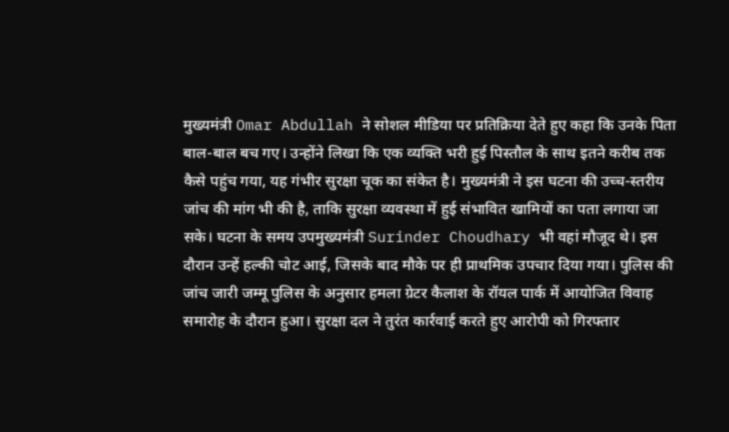मुख्यमंत्री Omar Abdullah ने सोशल मीडिया पर प्रतिक्रिया देते हुए कहा कि उनके पिता बाल-बाल बच गए। उन्होंने लिखा कि एक व्यक्ति भरी हुई पिस्तौल के साथ इतने करीब तक कैसे पहुंच गया, यह गंभीर सुरक्षा चूक का संकेत है। मुख्यमंत्री ने इस घटना की उच्च-स्तरीय जांच की मांग भी की है, ताकि सुरक्षा व्यवस्था में हुई संभावित खामियों का पता लगाया जा सके। घटना के समय उपमुख्यमंत्री Surinder Choudhary भी वहां मौजूद थे। इस दौरान उन्हें हल्की चोट आई, जिसके बाद मौके पर ही प्राथमिक उपचार दिया गया। पुलिस की जांच जारी जम्मू पुलिस के अनुसार हमला ग्रेटर कैलाश के रॉयल पार्क में आयोजित विवाह समारोह के दौरान हुआ। सुरक्षा दल ने तुरंत कार्रवाई करते हुए आरोपी को गिरफ्तार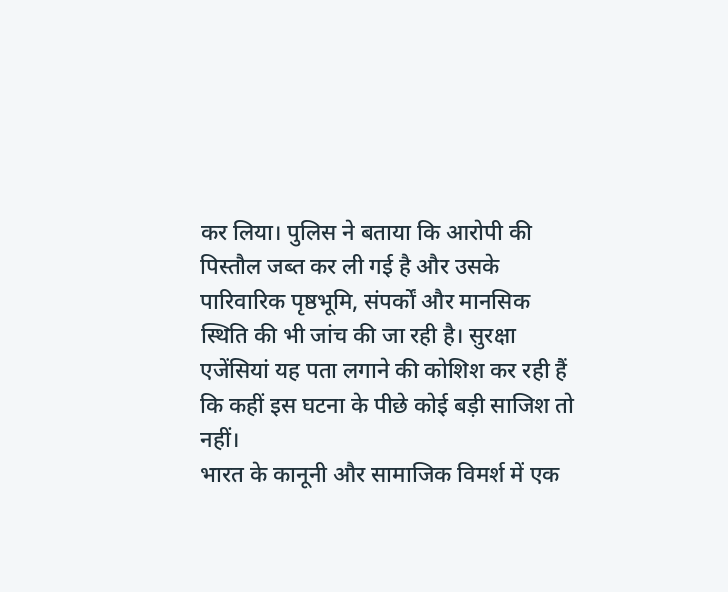कर लिया। पुलिस ने बताया कि आरोपी की पिस्तौल जब्त कर ली गई है और उसके पारिवारिक पृष्ठभूमि, संपर्कों और मानसिक स्थिति की भी जांच की जा रही है। सुरक्षा एजेंसियां यह पता लगाने की कोशिश कर रही हैं कि कहीं इस घटना के पीछे कोई बड़ी साजिश तो नहीं।
भारत के कानूनी और सामाजिक विमर्श में एक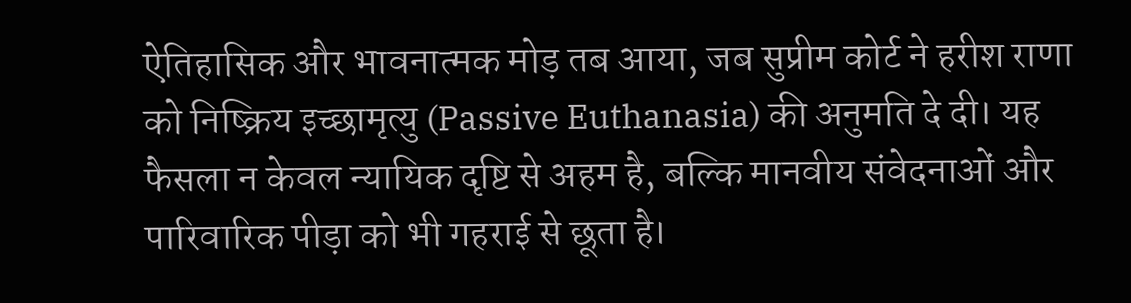ऐतिहासिक और भावनात्मक मोड़ तब आया, जब सुप्रीम कोर्ट ने हरीश राणा को निष्क्रिय इच्छामृत्यु (Passive Euthanasia) की अनुमति दे दी। यह फैसला न केवल न्यायिक दृष्टि से अहम है, बल्कि मानवीय संवेदनाओं और पारिवारिक पीड़ा को भी गहराई से छूता है।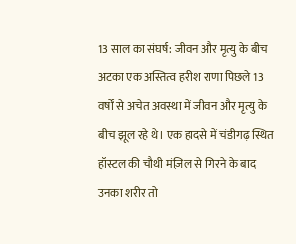13 साल का संघर्ष: जीवन और मृत्यु के बीच अटका एक अस्तित्व हरीश राणा पिछले 13 वर्षों से अचेत अवस्था में जीवन और मृत्यु के बीच झूल रहे थे। एक हादसे में चंडीगढ़ स्थित हॉस्टल की चौथी मंज़िल से गिरने के बाद उनका शरीर तो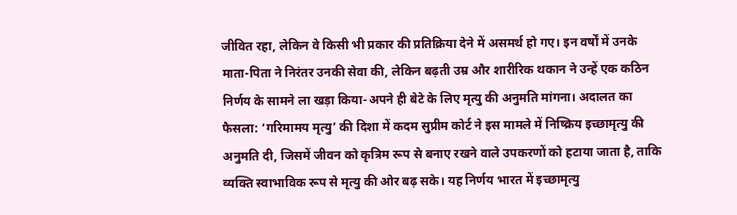जीवित रहा, लेकिन वे किसी भी प्रकार की प्रतिक्रिया देने में असमर्थ हो गए। इन वर्षों में उनके माता-पिता ने निरंतर उनकी सेवा की, लेकिन बढ़ती उम्र और शारीरिक थकान ने उन्हें एक कठिन निर्णय के सामने ला खड़ा किया-अपने ही बेटे के लिए मृत्यु की अनुमति मांगना। अदालत का फैसला: ‘गरिमामय मृत्यु’ की दिशा में कदम सुप्रीम कोर्ट ने इस मामले में निष्क्रिय इच्छामृत्यु की अनुमति दी, जिसमें जीवन को कृत्रिम रूप से बनाए रखने वाले उपकरणों को हटाया जाता है, ताकि व्यक्ति स्वाभाविक रूप से मृत्यु की ओर बढ़ सके। यह निर्णय भारत में इच्छामृत्यु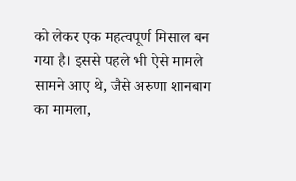को लेकर एक महत्वपूर्ण मिसाल बन गया है। इससे पहले भी ऐसे मामले सामने आए थे, जैसे अरुणा शानबाग का मामला,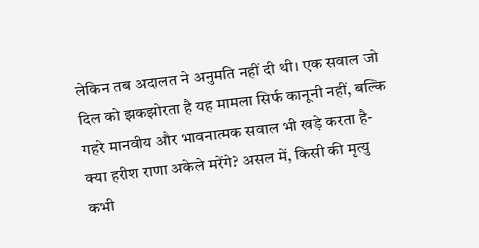लेकिन तब अदालत ने अनुमति नहीं दी थी। एक सवाल जो दिल को झकझोरता है यह मामला सिर्फ कानूनी नहीं, बल्कि गहरे मानवीय और भावनात्मक सवाल भी खड़े करता है- क्या हरीश राणा अकेले मरेंगे? असल में, किसी की मृत्यु कभी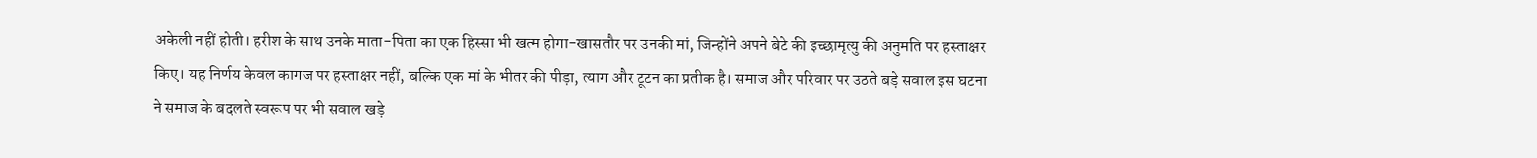अकेली नहीं होती। हरीश के साथ उनके माता-पिता का एक हिस्सा भी खत्म होगा-खासतौर पर उनकी मां, जिन्होंने अपने बेटे की इच्छामृत्यु की अनुमति पर हस्ताक्षर किए। यह निर्णय केवल कागज पर हस्ताक्षर नहीं, बल्कि एक मां के भीतर की पीड़ा, त्याग और टूटन का प्रतीक है। समाज और परिवार पर उठते बड़े सवाल इस घटना ने समाज के बदलते स्वरूप पर भी सवाल खड़े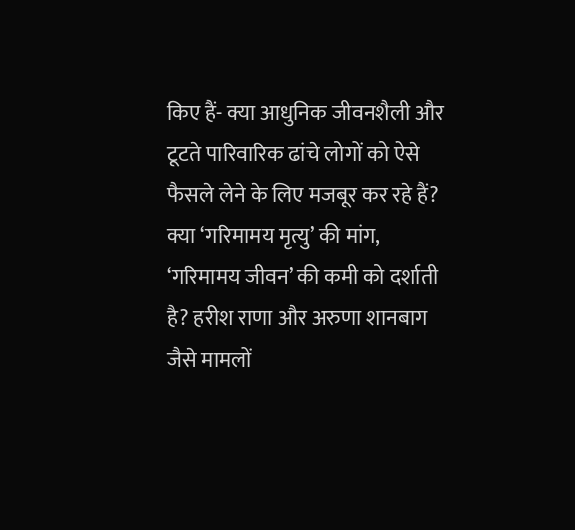किए हैं- क्या आधुनिक जीवनशैली और टूटते पारिवारिक ढांचे लोगों को ऐसे फैसले लेने के लिए मजबूर कर रहे हैं? क्या ‘गरिमामय मृत्यु’ की मांग, ‘गरिमामय जीवन’ की कमी को दर्शाती है? हरीश राणा और अरुणा शानबाग जैसे मामलों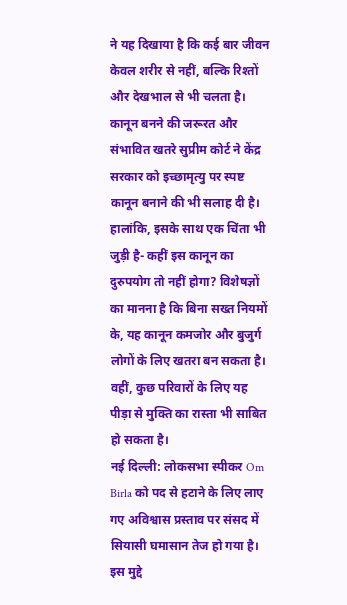ने यह दिखाया है कि कई बार जीवन केवल शरीर से नहीं, बल्कि रिश्तों और देखभाल से भी चलता है। कानून बनने की जरूरत और संभावित खतरे सुप्रीम कोर्ट ने केंद्र सरकार को इच्छामृत्यु पर स्पष्ट कानून बनाने की भी सलाह दी है। हालांकि, इसके साथ एक चिंता भी जुड़ी है- कहीं इस कानून का दुरुपयोग तो नहीं होगा? विशेषज्ञों का मानना है कि बिना सख्त नियमों के, यह कानून कमजोर और बुजुर्ग लोगों के लिए खतरा बन सकता है। वहीं, कुछ परिवारों के लिए यह पीड़ा से मुक्ति का रास्ता भी साबित हो सकता है।
नई दिल्ली: लोकसभा स्पीकर Om Birla को पद से हटाने के लिए लाए गए अविश्वास प्रस्ताव पर संसद में सियासी घमासान तेज हो गया है। इस मुद्दे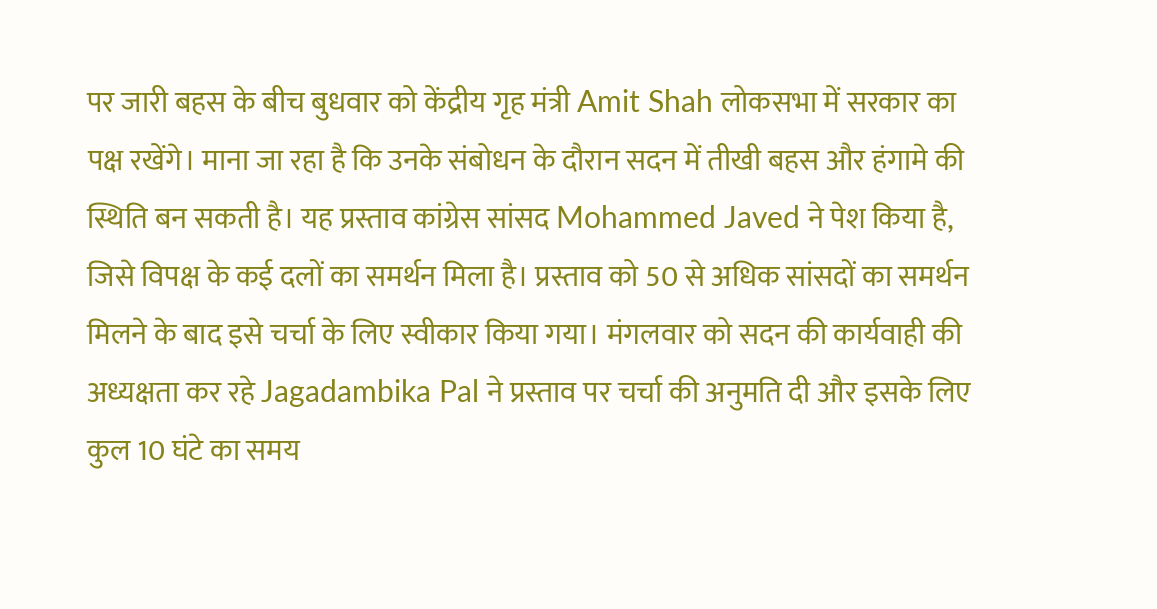पर जारी बहस के बीच बुधवार को केंद्रीय गृह मंत्री Amit Shah लोकसभा में सरकार का पक्ष रखेंगे। माना जा रहा है कि उनके संबोधन के दौरान सदन में तीखी बहस और हंगामे की स्थिति बन सकती है। यह प्रस्ताव कांग्रेस सांसद Mohammed Javed ने पेश किया है, जिसे विपक्ष के कई दलों का समर्थन मिला है। प्रस्ताव को 50 से अधिक सांसदों का समर्थन मिलने के बाद इसे चर्चा के लिए स्वीकार किया गया। मंगलवार को सदन की कार्यवाही की अध्यक्षता कर रहे Jagadambika Pal ने प्रस्ताव पर चर्चा की अनुमति दी और इसके लिए कुल 10 घंटे का समय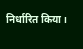निर्धारित किया।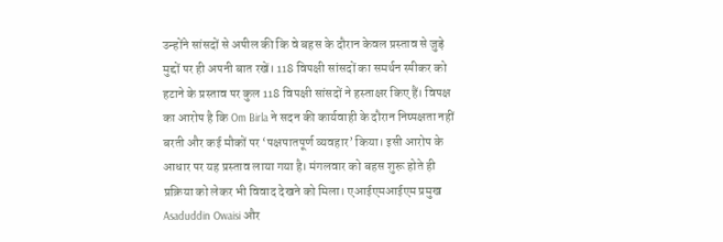उन्होंने सांसदों से अपील की कि वे बहस के दौरान केवल प्रस्ताव से जुड़े मुद्दों पर ही अपनी बात रखें। 118 विपक्षी सांसदों का समर्थन स्पीकर को हटाने के प्रस्ताव पर कुल 118 विपक्षी सांसदों ने हस्ताक्षर किए हैं। विपक्ष का आरोप है कि Om Birla ने सदन की कार्यवाही के दौरान निष्पक्षता नहीं बरती और कई मौकों पर ‘पक्षपातपूर्ण व्यवहार’ किया। इसी आरोप के आधार पर यह प्रस्ताव लाया गया है। मंगलवार को बहस शुरू होते ही प्रक्रिया को लेकर भी विवाद देखने को मिला। एआईएमआईएम प्रमुख Asaduddin Owaisi और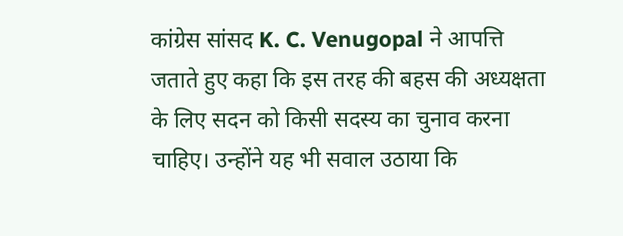कांग्रेस सांसद K. C. Venugopal ने आपत्ति जताते हुए कहा कि इस तरह की बहस की अध्यक्षता के लिए सदन को किसी सदस्य का चुनाव करना चाहिए। उन्होंने यह भी सवाल उठाया कि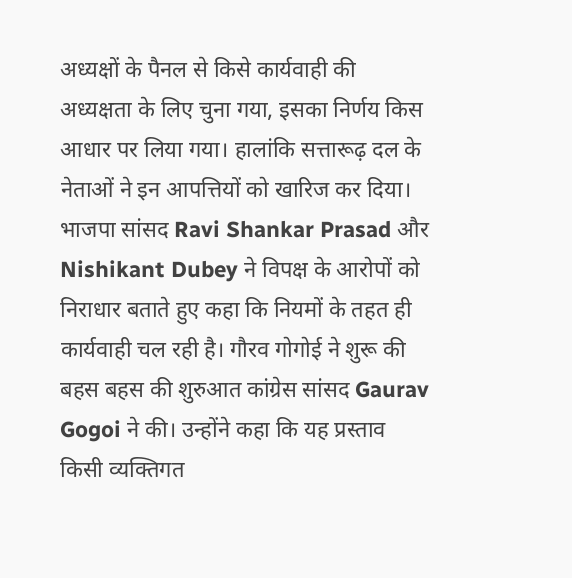अध्यक्षों के पैनल से किसे कार्यवाही की अध्यक्षता के लिए चुना गया, इसका निर्णय किस आधार पर लिया गया। हालांकि सत्तारूढ़ दल के नेताओं ने इन आपत्तियों को खारिज कर दिया। भाजपा सांसद Ravi Shankar Prasad और Nishikant Dubey ने विपक्ष के आरोपों को निराधार बताते हुए कहा कि नियमों के तहत ही कार्यवाही चल रही है। गौरव गोगोई ने शुरू की बहस बहस की शुरुआत कांग्रेस सांसद Gaurav Gogoi ने की। उन्होंने कहा कि यह प्रस्ताव किसी व्यक्तिगत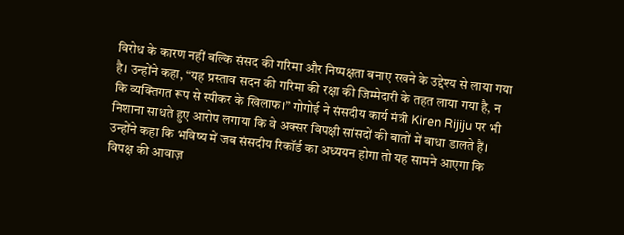विरोध के कारण नहीं बल्कि संसद की गरिमा और निष्पक्षता बनाए रखने के उद्देश्य से लाया गया है। उन्होंने कहा, “यह प्रस्ताव सदन की गरिमा की रक्षा की जिम्मेदारी के तहत लाया गया है, न कि व्यक्तिगत रूप से स्पीकर के खिलाफ।” गोगोई ने संसदीय कार्य मंत्री Kiren Rijiju पर भी निशाना साधते हुए आरोप लगाया कि वे अक्सर विपक्षी सांसदों की बातों में बाधा डालते हैं। उन्होंने कहा कि भविष्य में जब संसदीय रिकॉर्ड का अध्ययन होगा तो यह सामने आएगा कि विपक्ष की आवाज़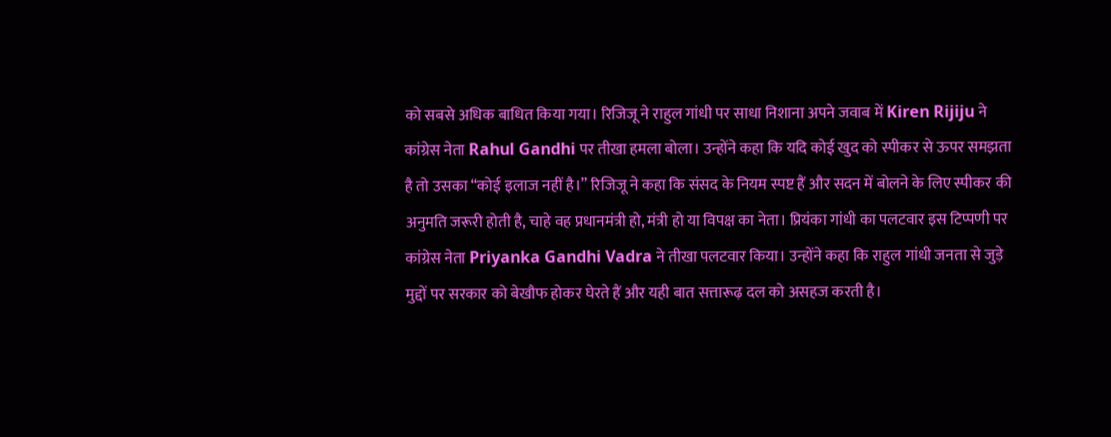को सबसे अधिक बाधित किया गया। रिजिजू ने राहुल गांधी पर साधा निशाना अपने जवाब में Kiren Rijiju ने कांग्रेस नेता Rahul Gandhi पर तीखा हमला बोला। उन्होंने कहा कि यदि कोई खुद को स्पीकर से ऊपर समझता है तो उसका “कोई इलाज नहीं है।” रिजिजू ने कहा कि संसद के नियम स्पष्ट हैं और सदन में बोलने के लिए स्पीकर की अनुमति जरूरी होती है, चाहे वह प्रधानमंत्री हो, मंत्री हो या विपक्ष का नेता। प्रियंका गांधी का पलटवार इस टिप्पणी पर कांग्रेस नेता Priyanka Gandhi Vadra ने तीखा पलटवार किया। उन्होंने कहा कि राहुल गांधी जनता से जुड़े मुद्दों पर सरकार को बेखौफ होकर घेरते हैं और यही बात सत्तारूढ़ दल को असहज करती है।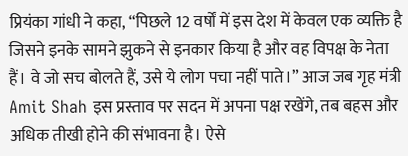प्रियंका गांधी ने कहा, “पिछले 12 वर्षों में इस देश में केवल एक व्यक्ति है जिसने इनके सामने झुकने से इनकार किया है और वह विपक्ष के नेता हैं। वे जो सच बोलते हैं, उसे ये लोग पचा नहीं पाते।” आज जब गृह मंत्री Amit Shah इस प्रस्ताव पर सदन में अपना पक्ष रखेंगे, तब बहस और अधिक तीखी होने की संभावना है। ऐसे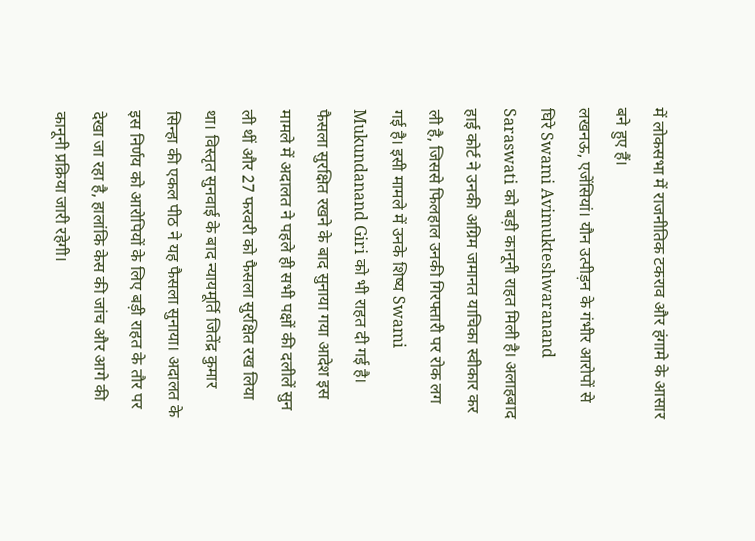में लोकसभा में राजनीतिक टकराव और हंगामे के आसार बने हुए हैं।
लखनऊ, एजेंसियां। यौन उत्पीड़न के गंभीर आरोपों से घिरे Swami Avimukteshwaranand Saraswati को बड़ी कानूनी राहत मिली है। अलाहबाद हाई कोर्ट ने उनकी अग्रिम जमानत याचिका स्वीकार कर ली है, जिससे फिलहाल उनकी गिरफ्तारी पर रोक लग गई है। इसी मामले में उनके शिष्य Swami Mukundanand Giri को भी राहत दी गई है। फैसला सुरक्षित रखने के बाद सुनाया गया आदेश इस मामले में अदालत ने पहले ही सभी पक्षों की दलीलें सुन ली थीं और 27 फरवरी को फैसला सुरक्षित रख लिया था। विस्तृत सुनवाई के बाद न्यायमूर्ति जितेंद्र कुमार सिन्हा की एकल पीठ ने यह फैसला सुनाया। अदालत के इस निर्णय को आरोपियों के लिए बड़ी राहत के तौर पर देखा जा रहा है, हालांकि केस की जांच और आगे की कानूनी प्रक्रिया जारी रहेगी।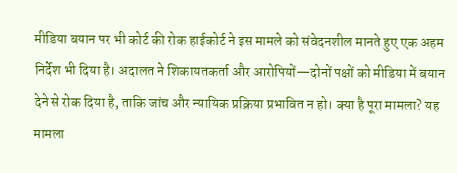मीडिया बयान पर भी कोर्ट की रोक हाईकोर्ट ने इस मामले को संवेदनशील मानते हुए एक अहम निर्देश भी दिया है। अदालत ने शिकायतकर्ता और आरोपियों—दोनों पक्षों को मीडिया में बयान देने से रोक दिया है, ताकि जांच और न्यायिक प्रक्रिया प्रभावित न हो। क्या है पूरा मामला? यह मामला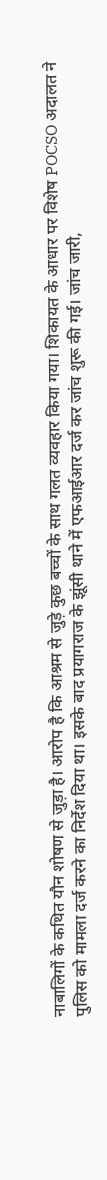नाबालिगों के कथित यौन शोषण से जुड़ा है। आरोप है कि आश्रम से जुड़े कुछ बच्चों के साथ गलत व्यवहार किया गया। शिकायत के आधार पर विशेष POCSO अदालत ने पुलिस को मामला दर्ज करने का निर्देश दिया था। इसके बाद प्रयागराज के झूंसी थाने में एफआईआर दर्ज कर जांच शुरू की गई। जांच जारी,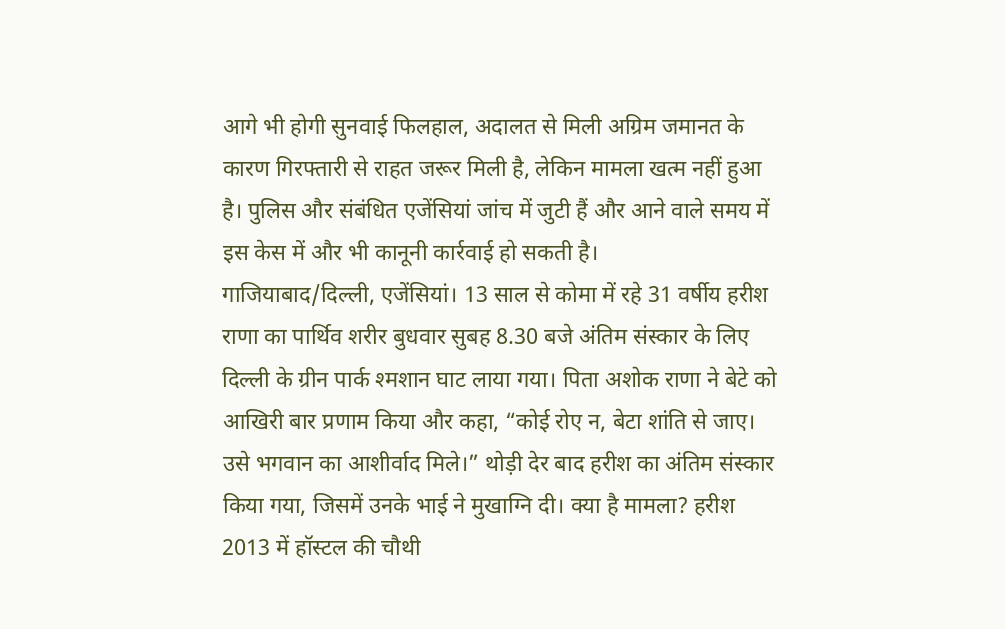आगे भी होगी सुनवाई फिलहाल, अदालत से मिली अग्रिम जमानत के कारण गिरफ्तारी से राहत जरूर मिली है, लेकिन मामला खत्म नहीं हुआ है। पुलिस और संबंधित एजेंसियां जांच में जुटी हैं और आने वाले समय में इस केस में और भी कानूनी कार्रवाई हो सकती है।
गाजियाबाद/दिल्ली, एजेंसियां। 13 साल से कोमा में रहे 31 वर्षीय हरीश राणा का पार्थिव शरीर बुधवार सुबह 8.30 बजे अंतिम संस्कार के लिए दिल्ली के ग्रीन पार्क श्मशान घाट लाया गया। पिता अशोक राणा ने बेटे को आखिरी बार प्रणाम किया और कहा, “कोई रोए न, बेटा शांति से जाए। उसे भगवान का आशीर्वाद मिले।” थोड़ी देर बाद हरीश का अंतिम संस्कार किया गया, जिसमें उनके भाई ने मुखाग्नि दी। क्या है मामला? हरीश 2013 में हॉस्टल की चौथी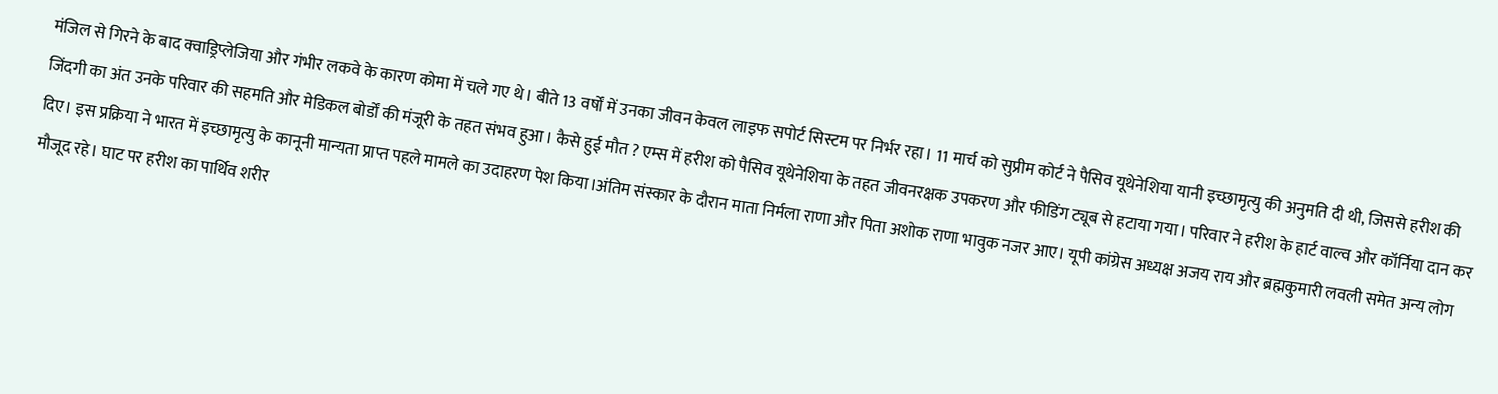मंजिल से गिरने के बाद क्वाड्रिप्लेजिया और गंभीर लकवे के कारण कोमा में चले गए थे। बीते 13 वर्षों में उनका जीवन केवल लाइफ सपोर्ट सिस्टम पर निर्भर रहा। 11 मार्च को सुप्रीम कोर्ट ने पैसिव यूथेनेशिया यानी इच्छामृत्यु की अनुमति दी थी, जिससे हरीश की जिंदगी का अंत उनके परिवार की सहमति और मेडिकल बोर्डों की मंजूरी के तहत संभव हुआ। कैसे हुई मौत ? एम्स में हरीश को पैसिव यूथेनेशिया के तहत जीवनरक्षक उपकरण और फीडिंग ट्यूब से हटाया गया। परिवार ने हरीश के हार्ट वाल्व और कॉर्निया दान कर दिए। इस प्रक्रिया ने भारत में इच्छामृत्यु के कानूनी मान्यता प्राप्त पहले मामले का उदाहरण पेश किया।अंतिम संस्कार के दौरान माता निर्मला राणा और पिता अशोक राणा भावुक नजर आए। यूपी कांग्रेस अध्यक्ष अजय राय और ब्रह्मकुमारी लवली समेत अन्य लोग मौजूद रहे। घाट पर हरीश का पार्थिव शरीर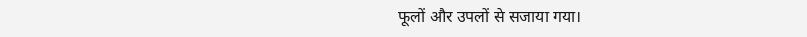फूलों और उपलों से सजाया गया।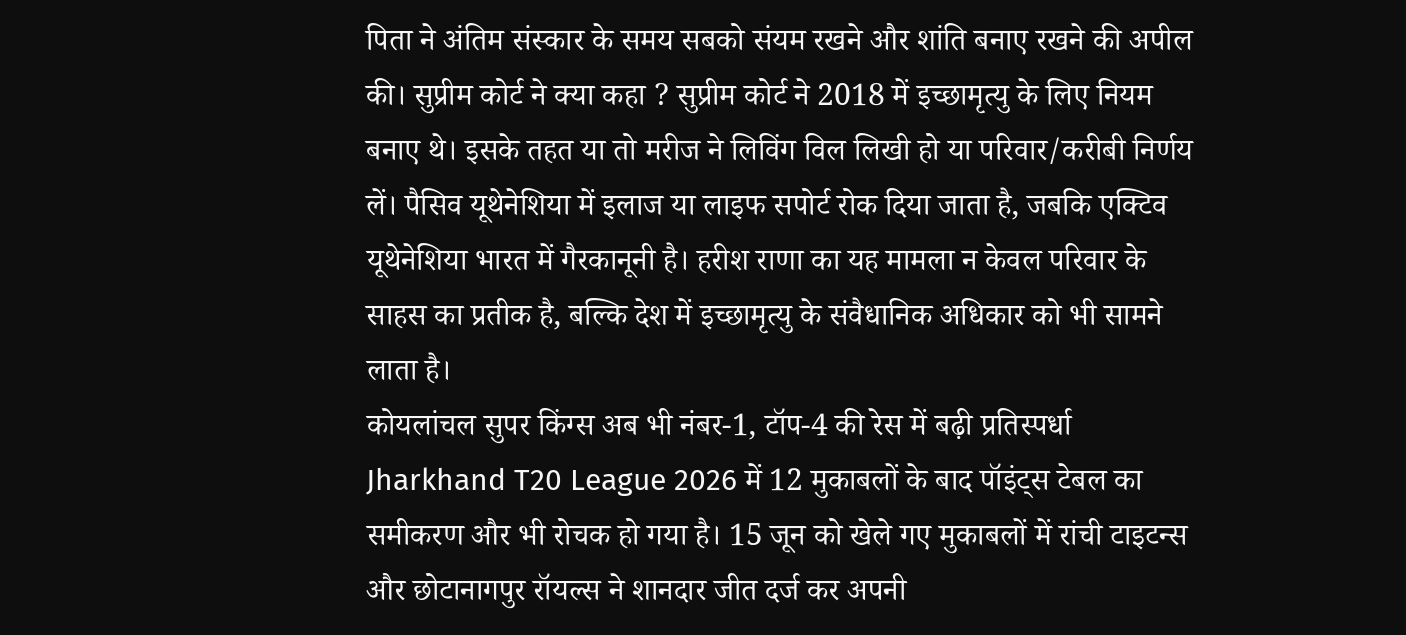पिता ने अंतिम संस्कार के समय सबको संयम रखने और शांति बनाए रखने की अपील की। सुप्रीम कोर्ट ने क्या कहा ? सुप्रीम कोर्ट ने 2018 में इच्छामृत्यु के लिए नियम बनाए थे। इसके तहत या तो मरीज ने लिविंग विल लिखी हो या परिवार/करीबी निर्णय लें। पैसिव यूथेनेशिया में इलाज या लाइफ सपोर्ट रोक दिया जाता है, जबकि एक्टिव यूथेनेशिया भारत में गैरकानूनी है। हरीश राणा का यह मामला न केवल परिवार के साहस का प्रतीक है, बल्कि देश में इच्छामृत्यु के संवैधानिक अधिकार को भी सामने लाता है।
कोयलांचल सुपर किंग्स अब भी नंबर-1, टॉप-4 की रेस में बढ़ी प्रतिस्पर्धा Jharkhand T20 League 2026 में 12 मुकाबलों के बाद पॉइंट्स टेबल का समीकरण और भी रोचक हो गया है। 15 जून को खेले गए मुकाबलों में रांची टाइटन्स और छोटानागपुर रॉयल्स ने शानदार जीत दर्ज कर अपनी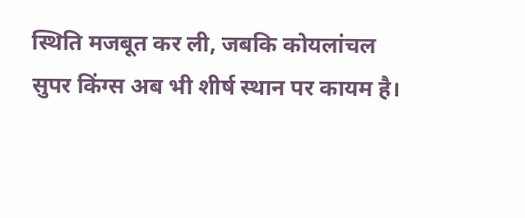स्थिति मजबूत कर ली, जबकि कोयलांचल सुपर किंग्स अब भी शीर्ष स्थान पर कायम है।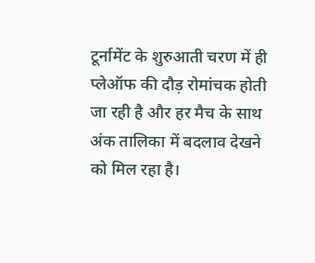टूर्नामेंट के शुरुआती चरण में ही प्लेऑफ की दौड़ रोमांचक होती जा रही है और हर मैच के साथ अंक तालिका में बदलाव देखने को मिल रहा है।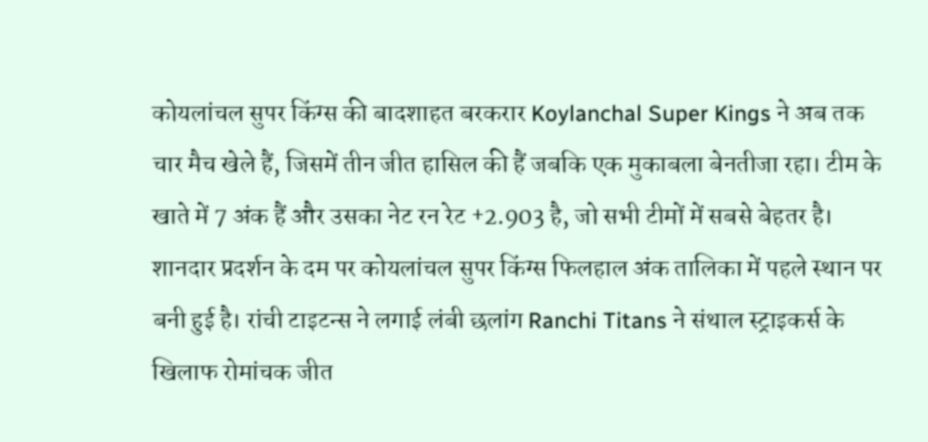कोयलांचल सुपर किंग्स की बादशाहत बरकरार Koylanchal Super Kings ने अब तक चार मैच खेले हैं, जिसमें तीन जीत हासिल की हैं जबकि एक मुकाबला बेनतीजा रहा। टीम के खाते में 7 अंक हैं और उसका नेट रन रेट +2.903 है, जो सभी टीमों में सबसे बेहतर है। शानदार प्रदर्शन के दम पर कोयलांचल सुपर किंग्स फिलहाल अंक तालिका में पहले स्थान पर बनी हुई है। रांची टाइटन्स ने लगाई लंबी छलांग Ranchi Titans ने संथाल स्ट्राइकर्स के खिलाफ रोमांचक जीत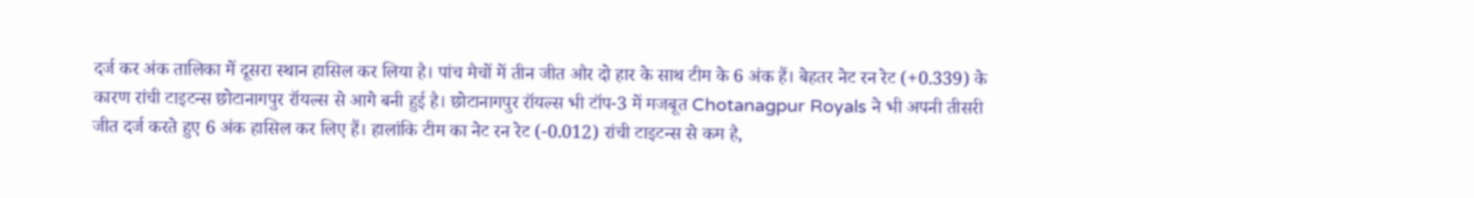दर्ज कर अंक तालिका में दूसरा स्थान हासिल कर लिया है। पांच मैचों में तीन जीत और दो हार के साथ टीम के 6 अंक हैं। बेहतर नेट रन रेट (+0.339) के कारण रांची टाइटन्स छोटानागपुर रॉयल्स से आगे बनी हुई है। छोटानागपुर रॉयल्स भी टॉप-3 में मजबूत Chotanagpur Royals ने भी अपनी तीसरी जीत दर्ज करते हुए 6 अंक हासिल कर लिए हैं। हालांकि टीम का नेट रन रेट (-0.012) रांची टाइटन्स से कम है,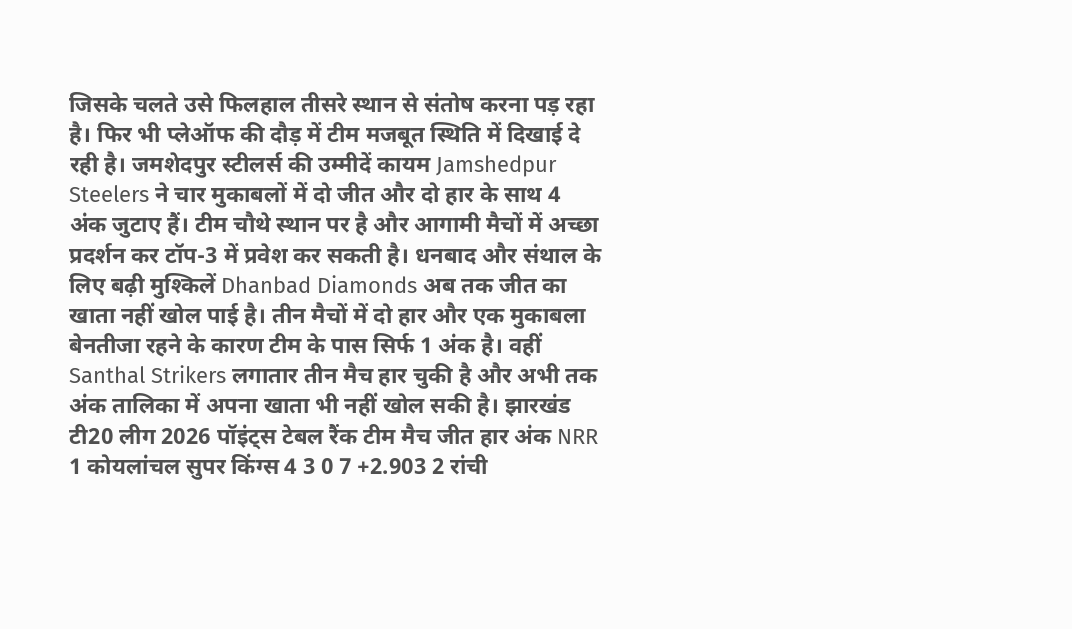जिसके चलते उसे फिलहाल तीसरे स्थान से संतोष करना पड़ रहा है। फिर भी प्लेऑफ की दौड़ में टीम मजबूत स्थिति में दिखाई दे रही है। जमशेदपुर स्टीलर्स की उम्मीदें कायम Jamshedpur Steelers ने चार मुकाबलों में दो जीत और दो हार के साथ 4 अंक जुटाए हैं। टीम चौथे स्थान पर है और आगामी मैचों में अच्छा प्रदर्शन कर टॉप-3 में प्रवेश कर सकती है। धनबाद और संथाल के लिए बढ़ी मुश्किलें Dhanbad Diamonds अब तक जीत का खाता नहीं खोल पाई है। तीन मैचों में दो हार और एक मुकाबला बेनतीजा रहने के कारण टीम के पास सिर्फ 1 अंक है। वहीं Santhal Strikers लगातार तीन मैच हार चुकी है और अभी तक अंक तालिका में अपना खाता भी नहीं खोल सकी है। झारखंड टी20 लीग 2026 पॉइंट्स टेबल रैंक टीम मैच जीत हार अंक NRR 1 कोयलांचल सुपर किंग्स 4 3 0 7 +2.903 2 रांची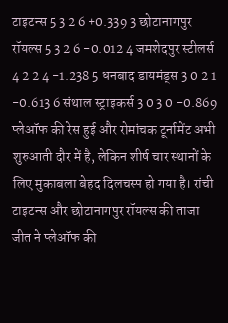टाइटन्स 5 3 2 6 +0.339 3 छोटानागपुर रॉयल्स 5 3 2 6 -0.012 4 जमशेदपुर स्टीलर्स 4 2 2 4 -1.238 5 धनबाद डायमंड्स 3 0 2 1 -0.613 6 संथाल स्ट्राइकर्स 3 0 3 0 -0.869 प्लेऑफ की रेस हुई और रोमांचक टूर्नामेंट अभी शुरुआती दौर में है, लेकिन शीर्ष चार स्थानों के लिए मुकाबला बेहद दिलचस्प हो गया है। रांची टाइटन्स और छोटानागपुर रॉयल्स की ताजा जीत ने प्लेऑफ की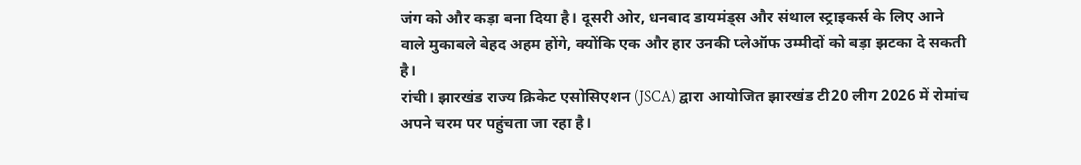जंग को और कड़ा बना दिया है। दूसरी ओर, धनबाद डायमंड्स और संथाल स्ट्राइकर्स के लिए आने वाले मुकाबले बेहद अहम होंगे, क्योंकि एक और हार उनकी प्लेऑफ उम्मीदों को बड़ा झटका दे सकती है।
रांची। झारखंड राज्य क्रिकेट एसोसिएशन (JSCA) द्वारा आयोजित झारखंड टी20 लीग 2026 में रोमांच अपने चरम पर पहुंचता जा रहा है।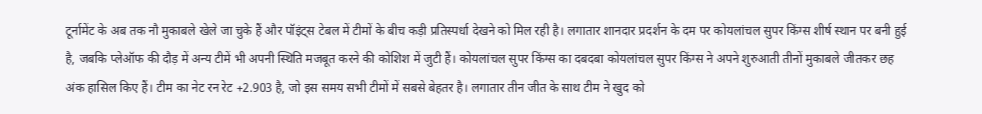टूर्नामेंट के अब तक नौ मुकाबले खेले जा चुके हैं और पॉइंट्स टेबल में टीमों के बीच कड़ी प्रतिस्पर्धा देखने को मिल रही है। लगातार शानदार प्रदर्शन के दम पर कोयलांचल सुपर किंग्स शीर्ष स्थान पर बनी हुई है, जबकि प्लेऑफ की दौड़ में अन्य टीमें भी अपनी स्थिति मजबूत करने की कोशिश में जुटी हैं। कोयलांचल सुपर किंग्स का दबदबा कोयलांचल सुपर किंग्स ने अपने शुरुआती तीनों मुकाबले जीतकर छह अंक हासिल किए हैं। टीम का नेट रन रेट +2.903 है, जो इस समय सभी टीमों में सबसे बेहतर है। लगातार तीन जीत के साथ टीम ने खुद को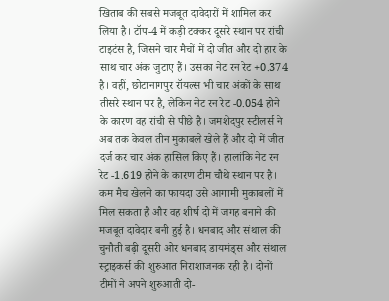खिताब की सबसे मजबूत दावेदारों में शामिल कर लिया है। टॉप-4 में कड़ी टक्कर दूसरे स्थान पर रांची टाइटंस है, जिसने चार मैचों में दो जीत और दो हार के साथ चार अंक जुटाए हैं। उसका नेट रन रेट +0.374 है। वहीं, छोटानागपुर रॉयल्स भी चार अंकों के साथ तीसरे स्थान पर है, लेकिन नेट रन रेट -0.054 होने के कारण वह रांची से पीछे है। जमशेदपुर स्टीलर्स ने अब तक केवल तीन मुकाबले खेले हैं और दो में जीत दर्ज कर चार अंक हासिल किए हैं। हालांकि नेट रन रेट -1.619 होने के कारण टीम चौथे स्थान पर है। कम मैच खेलने का फायदा उसे आगामी मुकाबलों में मिल सकता है और वह शीर्ष दो में जगह बनाने की मजबूत दावेदार बनी हुई है। धनबाद और संथाल की चुनौती बढ़ी दूसरी ओर धनबाद डायमंड्स और संथाल स्ट्राइकर्स की शुरुआत निराशाजनक रही है। दोनों टीमों ने अपने शुरुआती दो-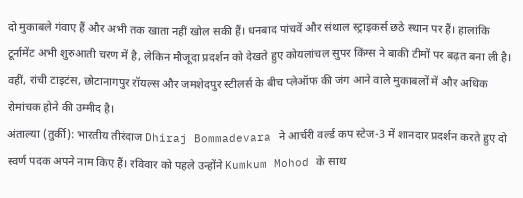दो मुकाबले गंवाए हैं और अभी तक खाता नहीं खोल सकी हैं। धनबाद पांचवें और संथाल स्ट्राइकर्स छठे स्थान पर हैं। हालांकि टूर्नामेंट अभी शुरुआती चरण में है, लेकिन मौजूदा प्रदर्शन को देखते हुए कोयलांचल सुपर किंग्स ने बाकी टीमों पर बढ़त बना ली है। वहीं, रांची टाइटंस, छोटानागपुर रॉयल्स और जमशेदपुर स्टीलर्स के बीच प्लेऑफ की जंग आने वाले मुकाबलों में और अधिक रोमांचक होने की उम्मीद है।
अंताल्या (तुर्की): भारतीय तीरंदाज Dhiraj Bommadevara ने आर्चरी वर्ल्ड कप स्टेज-3 में शानदार प्रदर्शन करते हुए दो स्वर्ण पदक अपने नाम किए हैं। रविवार को पहले उन्होंने Kumkum Mohod के साथ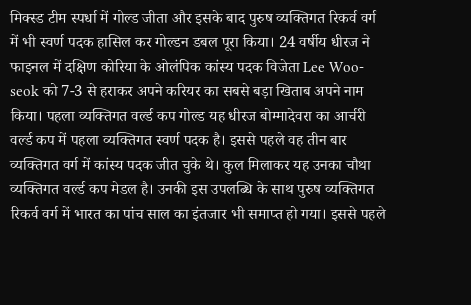मिक्स्ड टीम स्पर्धा में गोल्ड जीता और इसके बाद पुरुष व्यक्तिगत रिकर्व वर्ग में भी स्वर्ण पदक हासिल कर गोल्डन डबल पूरा किया। 24 वर्षीय धीरज ने फाइनल में दक्षिण कोरिया के ओलंपिक कांस्य पदक विजेता Lee Woo-seok को 7-3 से हराकर अपने करियर का सबसे बड़ा खिताब अपने नाम किया। पहला व्यक्तिगत वर्ल्ड कप गोल्ड यह धीरज बोम्मादेवरा का आर्चरी वर्ल्ड कप में पहला व्यक्तिगत स्वर्ण पदक है। इससे पहले वह तीन बार व्यक्तिगत वर्ग में कांस्य पदक जीत चुके थे। कुल मिलाकर यह उनका चौथा व्यक्तिगत वर्ल्ड कप मेडल है। उनकी इस उपलब्धि के साथ पुरुष व्यक्तिगत रिकर्व वर्ग में भारत का पांच साल का इंतजार भी समाप्त हो गया। इससे पहले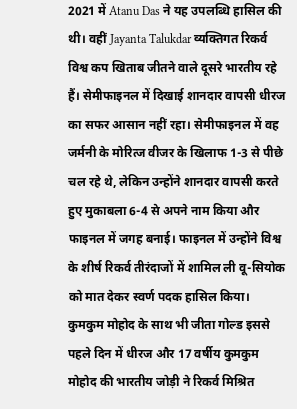2021 में Atanu Das ने यह उपलब्धि हासिल की थी। वहीं Jayanta Talukdar व्यक्तिगत रिकर्व विश्व कप खिताब जीतने वाले दूसरे भारतीय रहे हैं। सेमीफाइनल में दिखाई शानदार वापसी धीरज का सफर आसान नहीं रहा। सेमीफाइनल में वह जर्मनी के मोरित्ज वीजर के खिलाफ 1-3 से पीछे चल रहे थे, लेकिन उन्होंने शानदार वापसी करते हुए मुकाबला 6-4 से अपने नाम किया और फाइनल में जगह बनाई। फाइनल में उन्होंने विश्व के शीर्ष रिकर्व तीरंदाजों में शामिल ली वू-सियोक को मात देकर स्वर्ण पदक हासिल किया। कुमकुम मोहोद के साथ भी जीता गोल्ड इससे पहले दिन में धीरज और 17 वर्षीय कुमकुम मोहोद की भारतीय जोड़ी ने रिकर्व मिश्रित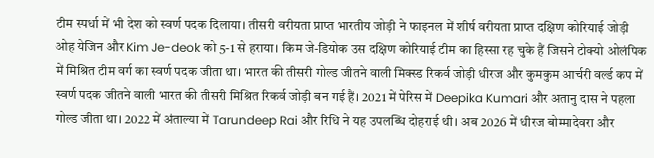टीम स्पर्धा में भी देश को स्वर्ण पदक दिलाया। तीसरी वरीयता प्राप्त भारतीय जोड़ी ने फाइनल में शीर्ष वरीयता प्राप्त दक्षिण कोरियाई जोड़ी ओह येजिन और Kim Je-deok को 5-1 से हराया। किम जे-डियोक उस दक्षिण कोरियाई टीम का हिस्सा रह चुके हैं जिसने टोक्यो ओलंपिक में मिश्रित टीम वर्ग का स्वर्ण पदक जीता था। भारत की तीसरी गोल्ड जीतने वाली मिक्स्ड रिकर्व जोड़ी धीरज और कुमकुम आर्चरी वर्ल्ड कप में स्वर्ण पदक जीतने वाली भारत की तीसरी मिश्रित रिकर्व जोड़ी बन गई हैं। 2021 में पेरिस में Deepika Kumari और अतानु दास ने पहला गोल्ड जीता था। 2022 में अंताल्या में Tarundeep Rai और रिधि ने यह उपलब्धि दोहराई थी। अब 2026 में धीरज बोम्मादेवरा और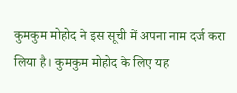कुमकुम मोहोद ने इस सूची में अपना नाम दर्ज करा लिया है। कुमकुम मोहोद के लिए यह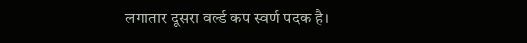लगातार दूसरा वर्ल्ड कप स्वर्ण पदक है।